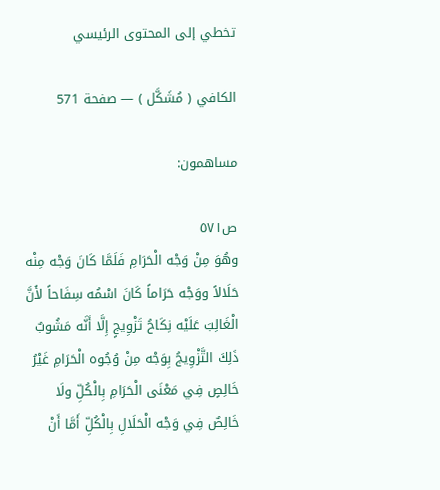تخطي إلى المحتوى الرئيسي

الكافي ( مُشَكَّل ) — صفحة 571

مساهمون:

ص٥٧١
وهُوَ مِنْ وَجْه الْحَرَامِ فَلَمَّا كَانَ وَجْه مِنْه حَلَالاً ووَجْه حَرَاماً كَانَ اسْمُه سِفَاحاً لأَنَّ الْغَالِبَ عَلَيْه نِكَاحُ تَزْوِيجٍ إِلَّا أَنَّه مَشُوبٌ ذَلِكَ التَّزْوِيجُ بِوَجْه مِنْ وُجُوه الْحَرَامِ غَيْرُ خَالِصٍ فِي مَعْنَى الْحَرَامِ بِالْكُلِّ ولَا خَالِصٌ فِي وَجْه الْحَلَالِ بِالْكُلِّ أَمَّا أَنْ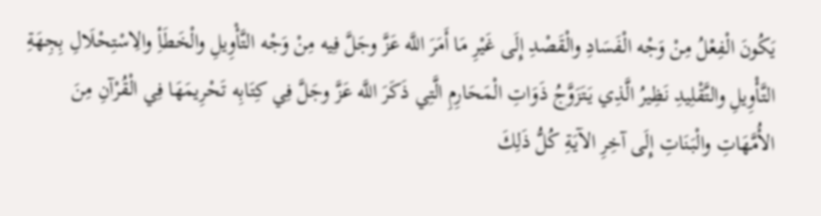يَكُونَ الْفِعْلُ مِنْ وَجْه الْفَسَادِ والْقَصْدِ إِلَى غَيْرِ مَا أَمَرَ اللَّه عَزَّ وجَلَّ فِيه مِنْ وَجْه التَّأْوِيلِ والْخَطَأِ والِاسْتِحْلَالِ بِجِهَةِ التَّأْوِيلِ والتَّقْلِيدِ نَظِيرُ الَّذِي يَتَزَوَّجُ ذَوَاتِ الْمَحَارِمِ الَّتِي ذَكَرَ اللَّه عَزَّ وجَلَّ فِي كِتَابِه تَحْرِيمَهَا فِي الْقُرْآنِ مِنَ الأُمَّهَاتِ والْبَنَاتِ إِلَى آخِرِ الآيَةِ كُلُّ ذَلِكَ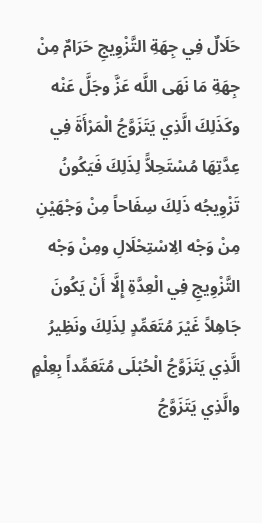حَلَالٌ فِي جِهَةِ التَّزْوِيجِ حَرَامٌ مِنْ جِهَةِ مَا نَهَى اللَّه عَزَّ وجَلَّ عَنْه وكَذَلِكَ الَّذِي يَتَزَوَّجُ الْمَرْأَةَ فِي عِدَّتِهَا مُسْتَحِلاًّ لِذَلِكَ فَيَكُونُ تَزْوِيجُه ذَلِكَ سِفَاحاً مِنْ وَجْهَيْنِ مِنْ وَجْه الِاسْتِحْلَالِ ومِنْ وَجْه التَّزْوِيجِ فِي الْعِدَّةِ إِلَّا أَنْ يَكُونَ جَاهِلاً غَيْرَ مُتَعَمِّدٍ لِذَلِكَ ونَظِيرُ الَّذِي يَتَزَوَّجُ الْحُبْلَى مُتَعَمِّداً بِعِلْمٍ والَّذِي يَتَزَوَّجُ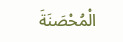الْمُحْصَنَةَ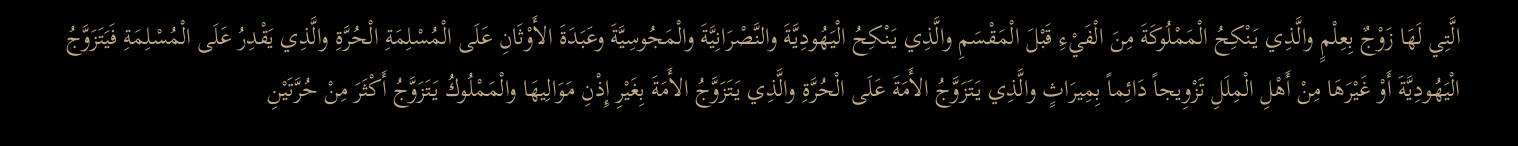الَّتِي لَهَا زَوْجٌ بِعِلْمٍ والَّذِي يَنْكِحُ الْمَمْلُوكَةَ مِنَ الْفَيْءِ قَبْلَ الْمَقْسَمِ والَّذِي يَنْكِحُ الْيَهُودِيَّةَ والنَّصْرَانِيَّةَ والْمَجُوسِيَّةَ وعَبَدَةَ الأَوْثَانِ عَلَى الْمُسْلِمَةِ الْحُرَّةِ والَّذِي يَقْدِرُ عَلَى الْمُسْلِمَةِ فَيَتَزَوَّجُ الْيَهُودِيَّةَ أَوْ غَيْرَهَا مِنْ أَهْلِ الْمِلَلِ تَزْوِيجاً دَائِماً بِمِيرَاثٍ والَّذِي يَتَزَوَّجُ الأَمَةَ عَلَى الْحُرَّةِ والَّذِي يَتَزَوَّجُ الأَمَةَ بِغَيْرِ إِذْنِ مَوَالِيهَا والْمَمْلُوكُ يَتَزَوَّجُ أَكْثَرَ مِنْ حُرَّتَيْنِ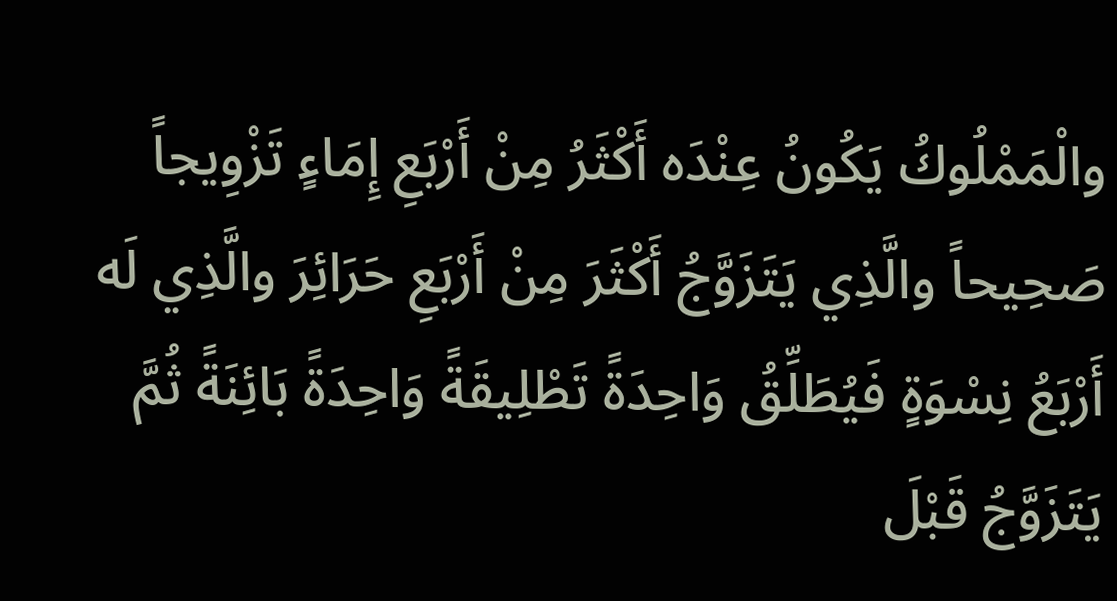والْمَمْلُوكُ يَكُونُ عِنْدَه أَكْثَرُ مِنْ أَرْبَعِ إِمَاءٍ تَزْوِيجاً صَحِيحاً والَّذِي يَتَزَوَّجُ أَكْثَرَ مِنْ أَرْبَعِ حَرَائِرَ والَّذِي لَه أَرْبَعُ نِسْوَةٍ فَيُطَلِّقُ وَاحِدَةً تَطْلِيقَةً وَاحِدَةً بَائِنَةً ثُمَّ يَتَزَوَّجُ قَبْلَ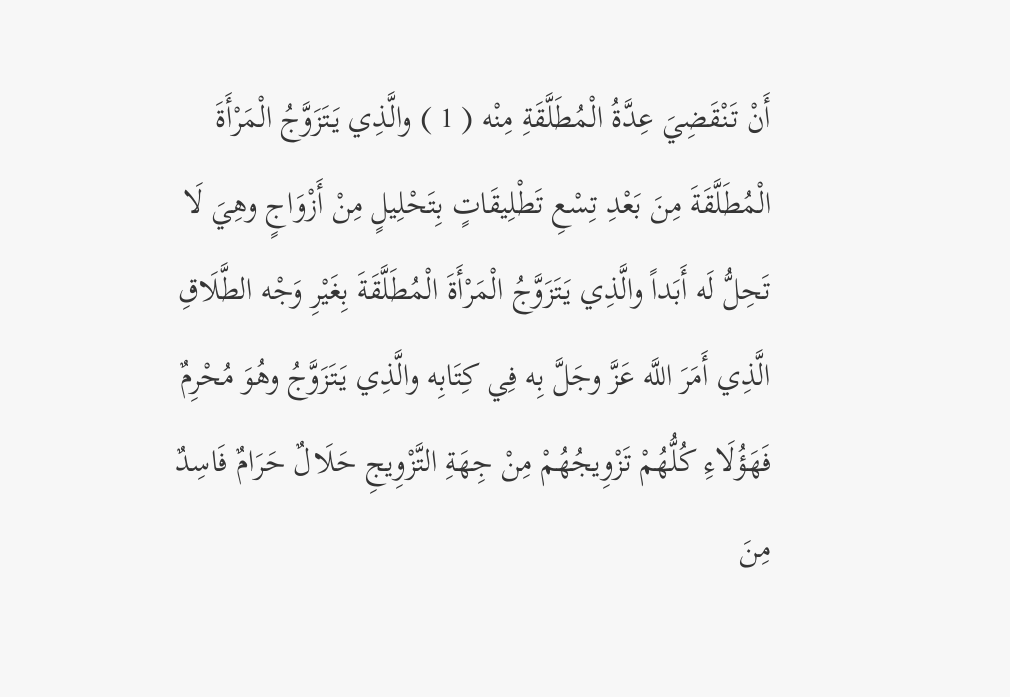أَنْ تَنْقَضِيَ عِدَّةُ الْمُطَلَّقَةِ مِنْه ( 1 ) والَّذِي يَتَزَوَّجُ الْمَرْأَةَ الْمُطَلَّقَةَ مِنَ بَعْدِ تِسْعِ تَطْلِيقَاتٍ بِتَحْلِيلٍ مِنْ أَزْوَاجٍ وهِيَ لَا تَحِلُّ لَه أَبَداً والَّذِي يَتَزَوَّجُ الْمَرْأَةَ الْمُطَلَّقَةَ بِغَيْرِ وَجْه الطَّلَاقِ الَّذِي أَمَرَ اللَّه عَزَّ وجَلَّ بِه فِي كِتَابِه والَّذِي يَتَزَوَّجُ وهُوَ مُحْرِمٌ فَهَؤُلَاءِ كُلُّهُمْ تَزْوِيجُهُمْ مِنْ جِهَةِ التَّزْوِيجِ حَلَالٌ حَرَامٌ فَاسِدٌ مِنَ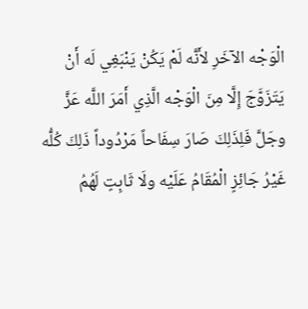الْوَجْه الآخَرِ لأَنَّه لَمْ يَكُنْ يَنْبَغِي لَه أَنْ يَتَزَوَّجَ إِلَّا مِنَ الْوَجْه الَّذِي أَمَرَ اللَّه عَزَّ وجَلَّ فَلِذَلِكَ صَارَ سِفَاحاً مَرْدُوداً ذَلِكَ كُلُّه غَيْرُ جَائِزٍ الْمُقَامُ عَلَيْه ولَا ثَابِتٍ لَهُمُ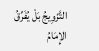التَّزْوِيجُ بَلْ يُفَرِّقُ الإِمَامُ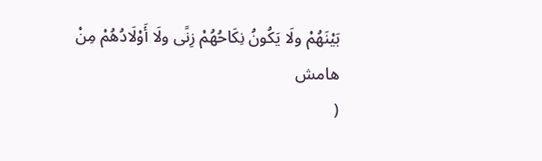بَيْنَهُمْ ولَا يَكُونُ نِكَاحُهُمْ زِنًى ولَا أَوْلَادُهُمْ مِنْ
هامش
(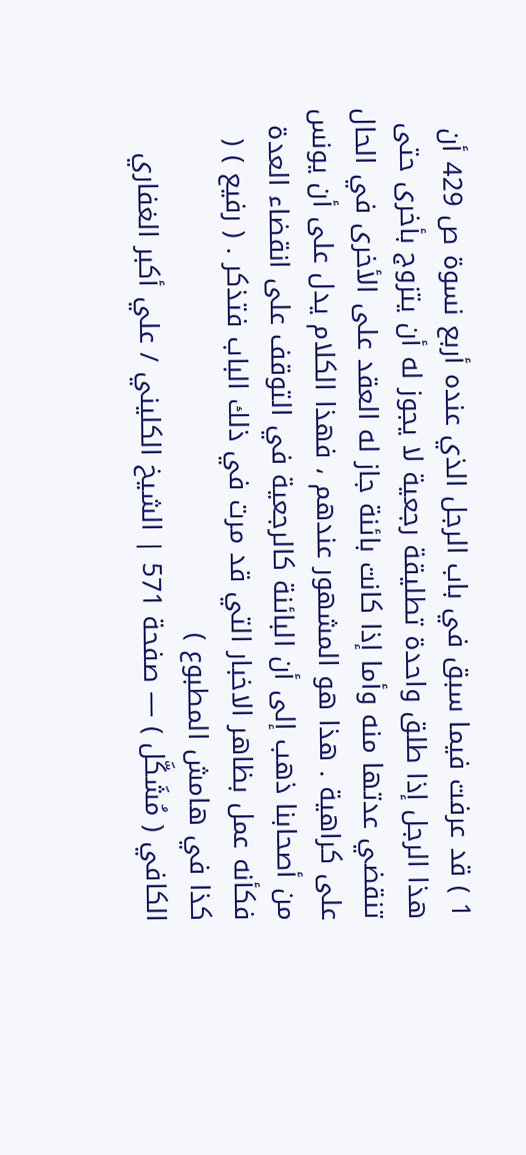1 ) قد عرفت فيما سبق في باب الرجل الذي عنده أربع نسوة ص 429 أن هذا الرجل إذا طلق واحدة تطليقة رجعية لا يجوز له أن يتزوج بأخرى حتى تنقضي عدتها منه وأما إذا كانت بائنة جاز له العقد على الأخرى في الحال على كراهية . هذا هو المشهور عندهم ، فهذا الكلام يدل على أن يونس من أصحابنا ذهب إلى أن البائنة كالرجعية في التوقف على انقضاء العدة فكأنه عمل بظاهر الاخبار التي قد مرت في ذلك الباب فتذكر . ( رفيع ) ( كذا في هامش المطبوع )
الكافي ( مُشَكَّل ) — صفحة 571 | الشيخ الكليني / علي أكبر الغفاري